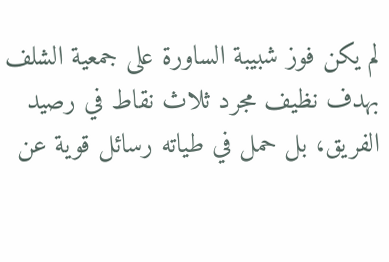لم يكن فوز شبيبة الساورة على جمعية الشلف بهدف نظيف مجرد ثلاث نقاط في رصيد الفريق، بل حمل في طياته رسائل قوية عن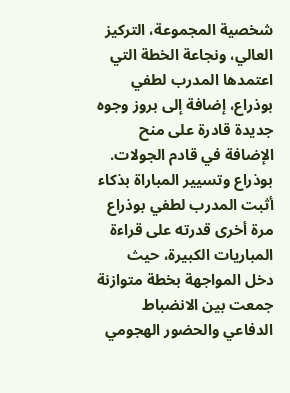شخصية المجموعة، التركيز العالي، ونجاعة الخطة التي اعتمدها المدرب لطفي بوذراع، إضافة إلى بروز وجوه جديدة قادرة على منح الإضافة في قادم الجولات.
بوذراع وتسيير المباراة بذكاء
أثبت المدرب لطفي بوذراع مرة أخرى قدرته على قراءة المباريات الكبيرة، حيث دخل المواجهة بخطة متوازنة جمعت بين الانضباط الدفاعي والحضور الهجومي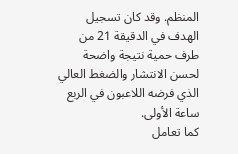المنظم. وقد كان تسجيل الهدف في الدقيقة 21 من طرف حمية نتيجة واضحة لحسن الانتشار والضغط العالي الذي فرضه اللاعبون في الربع ساعة الأولى.
كما تعامل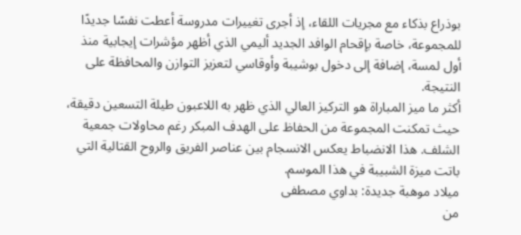بوذراع بذكاء مع مجريات اللقاء، إذ أجرى تغييرات مدروسة أعطت نفسًا جديدًا للمجموعة، خاصة بإقحام الوافد الجديد أليمي الذي أظهر مؤشرات إيجابية منذ أول لمسة، إضافة إلى دخول بوشيبة وأوقاسي لتعزيز التوازن والمحافظة على النتيجة.
أكثر ما ميز المباراة هو التركيز العالي الذي ظهر به اللاعبون طيلة التسعين دقيقة، حيث تمكنت المجموعة من الحفاظ على الهدف المبكر رغم محاولات جمعية الشلف. هذا الانضباط يعكس الانسجام بين عناصر الفريق والروح القتالية التي باتت ميزة الشبيبة في هذا الموسم.
ميلاد موهبة جديدة: بداوي مصطفى
من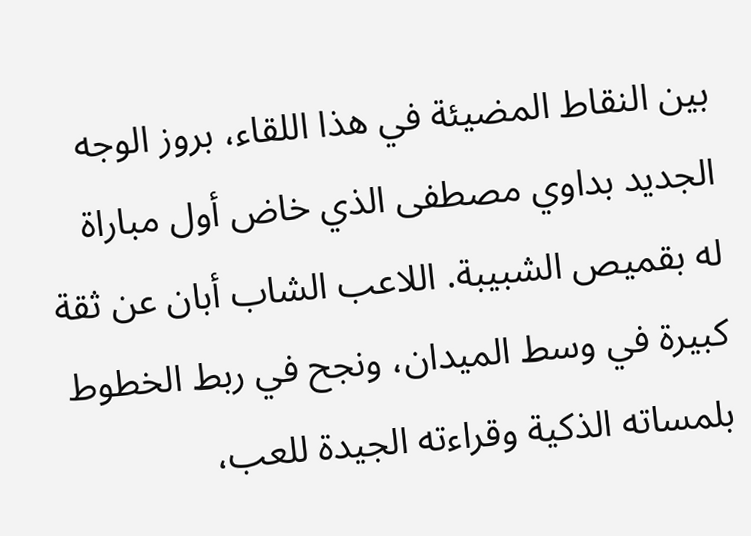بين النقاط المضيئة في هذا اللقاء، بروز الوجه الجديد بداوي مصطفى الذي خاض أول مباراة له بقميص الشبيبة. اللاعب الشاب أبان عن ثقة كبيرة في وسط الميدان، ونجح في ربط الخطوط بلمساته الذكية وقراءته الجيدة للعب،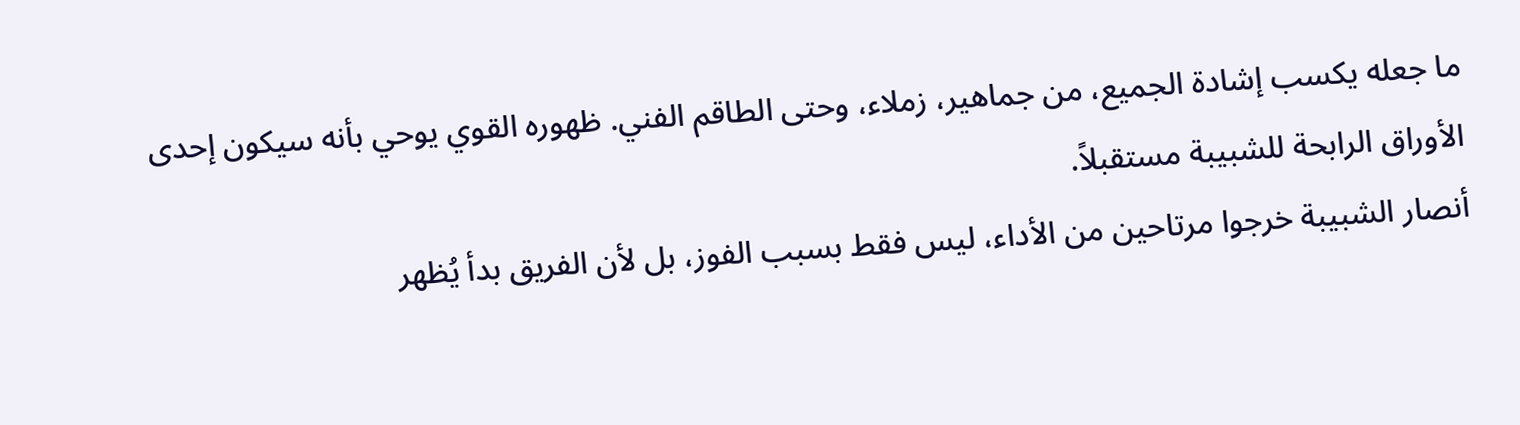ما جعله يكسب إشادة الجميع، من جماهير، زملاء، وحتى الطاقم الفني. ظهوره القوي يوحي بأنه سيكون إحدى الأوراق الرابحة للشبيبة مستقبلاً.
أنصار الشبيبة خرجوا مرتاحين من الأداء، ليس فقط بسبب الفوز، بل لأن الفريق بدأ يُظهر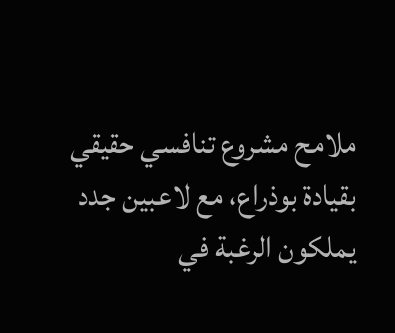ملامح مشروع تنافسي حقيقي بقيادة بوذراع، مع لاعبين جدد يملكون الرغبة في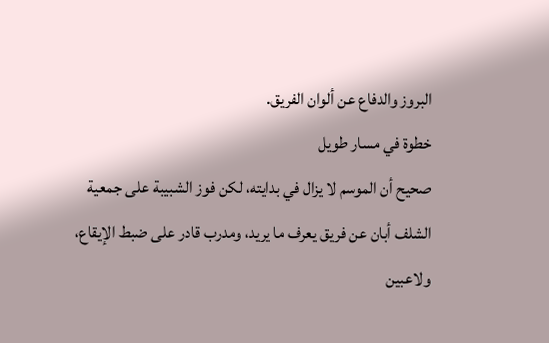البروز والدفاع عن ألوان الفريق.
خطوة في مسار طويل
صحيح أن الموسم لا يزال في بدايته، لكن فوز الشبيبة على جمعية الشلف أبان عن فريق يعرف ما يريد، ومدرب قادر على ضبط الإيقاع، ولاعبين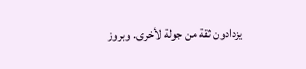يزدادون ثقة من جولة لأخرى. وبروز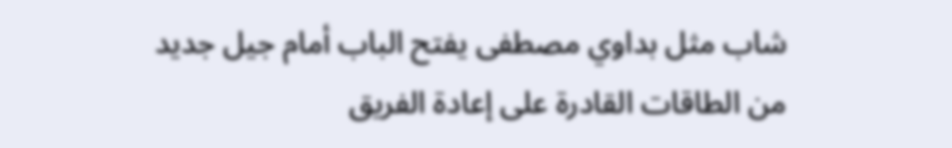شاب مثل بداوي مصطفى يفتح الباب أمام جيل جديد من الطاقات القادرة على إعادة الفريق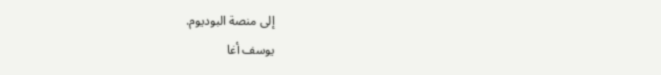إلى منصة البوديوم.
يوسف أغا